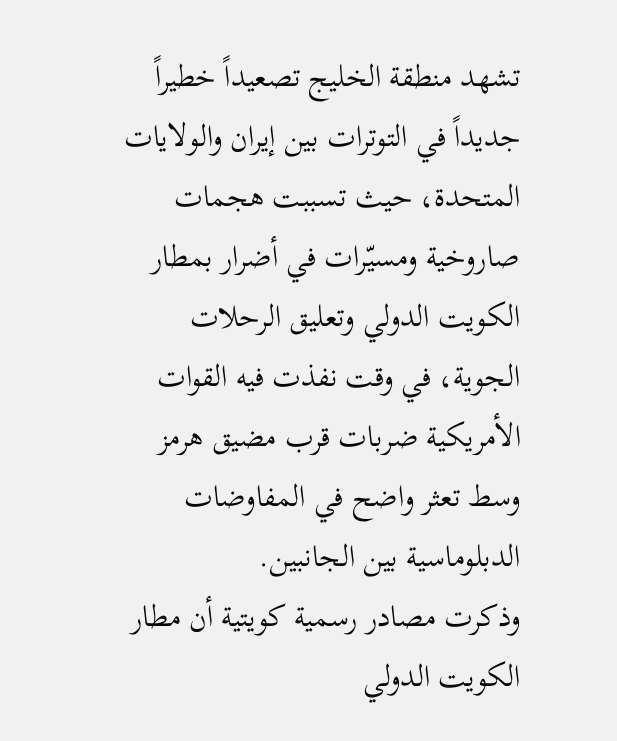تشهد منطقة الخليج تصعيداً خطيراً جديداً في التوترات بين إيران والولايات المتحدة، حيث تسببت هجمات صاروخية ومسيّرات في أضرار بمطار الكويت الدولي وتعليق الرحلات الجوية، في وقت نفذت فيه القوات الأمريكية ضربات قرب مضيق هرمز وسط تعثر واضح في المفاوضات الدبلوماسية بين الجانبين.
وذكرت مصادر رسمية كويتية أن مطار الكويت الدولي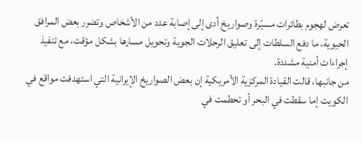تعرض لهجوم بطائرات مسيّرة وصواريخ أدى إلى إصابة عدد من الأشخاص وتضرر بعض المرافق الحيوية، ما دفع السلطات إلى تعليق الرحلات الجوية وتحويل مسارها بشكل مؤقت، مع تنفيذ إجراءات أمنية مشددة.
من جانبها، قالت القيادة المركزية الأمريكية إن بعض الصواريخ الإيرانية التي استهدفت مواقع في الكويت إما سقطت في البحر أو تحطمت في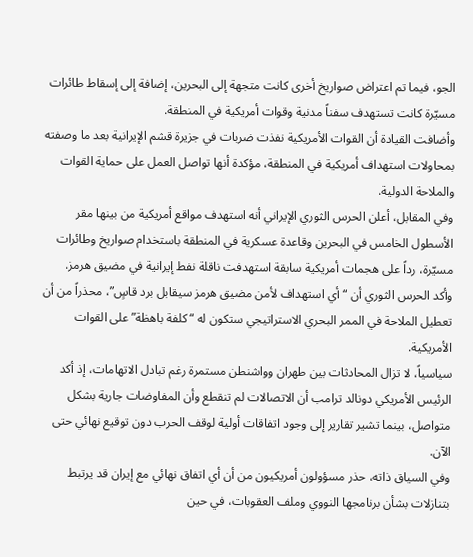الجو، فيما تم اعتراض صواريخ أخرى كانت متجهة إلى البحرين، إضافة إلى إسقاط طائرات مسيّرة كانت تستهدف سفناً مدنية وقوات أمريكية في المنطقة.
وأضافت القيادة أن القوات الأمريكية نفذت ضربات في جزيرة قشم الإيرانية بعد ما وصفته بمحاولات استهداف أمريكية في المنطقة، مؤكدة أنها تواصل العمل على حماية القوات والملاحة الدولية.
وفي المقابل، أعلن الحرس الثوري الإيراني أنه استهدف مواقع أمريكية من بينها مقر الأسطول الخامس في البحرين وقاعدة عسكرية في المنطقة باستخدام صواريخ وطائرات مسيّرة، رداً على هجمات أمريكية سابقة استهدفت ناقلة نفط إيرانية في مضيق هرمز.
وأكد الحرس الثوري أن “أي استهداف لأمن مضيق هرمز سيقابل برد قاسٍ”، محذراً من أن تعطيل الملاحة في الممر البحري الاستراتيجي ستكون له “كلفة باهظة” على القوات الأمريكية.
سياسياً، لا تزال المحادثات بين طهران وواشنطن مستمرة رغم تبادل الاتهامات، إذ أكد الرئيس الأمريكي دونالد ترامب أن الاتصالات لم تنقطع وأن المفاوضات جارية بشكل متواصل، بينما تشير تقارير إلى وجود اتفاقات أولية لوقف الحرب دون توقيع نهائي حتى الآن.
وفي السياق ذاته، حذر مسؤولون أمريكيون من أن أي اتفاق نهائي مع إيران قد يرتبط بتنازلات بشأن برنامجها النووي وملف العقوبات، في حين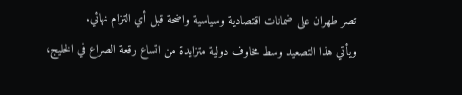تصر طهران على ضمانات اقتصادية وسياسية واضحة قبل أي التزام نهائي.
ويأتي هذا التصعيد وسط مخاوف دولية متزايدة من اتساع رقعة الصراع في الخليج،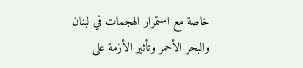خاصة مع استمرار الهجمات في لبنان والبحر الأحمر وتأثير الأزمة على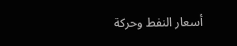أسعار النفط وحركة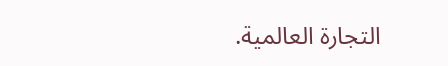التجارة العالمية.